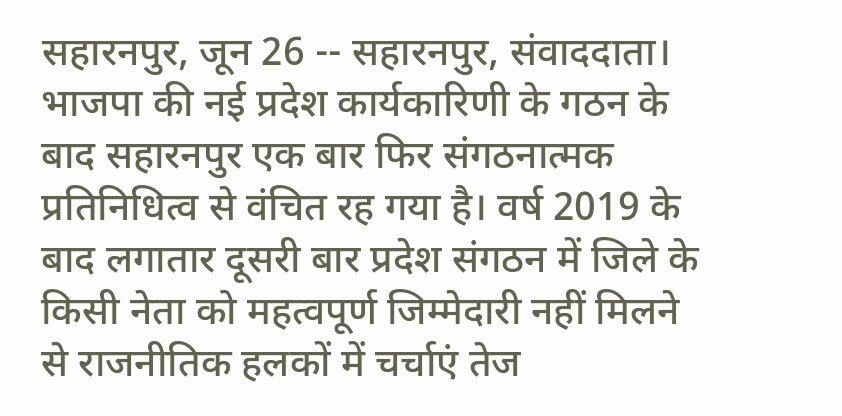सहारनपुर, जून 26 -- सहारनपुर, संवाददाता। भाजपा की नई प्रदेश कार्यकारिणी के गठन के बाद सहारनपुर एक बार फिर संगठनात्मक प्रतिनिधित्व से वंचित रह गया है। वर्ष 2019 के बाद लगातार दूसरी बार प्रदेश संगठन में जिले के किसी नेता को महत्वपूर्ण जिम्मेदारी नहीं मिलने से राजनीतिक हलकों में चर्चाएं तेज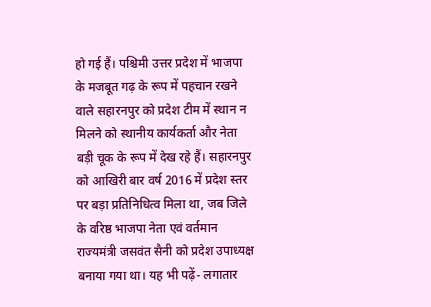हो गई हैं। पश्चिमी उत्तर प्रदेश में भाजपा के मजबूत गढ़ के रूप में पहचान रखने वाले सहारनपुर को प्रदेश टीम में स्थान न मिलने को स्थानीय कार्यकर्ता और नेता बड़ी चूक के रूप में देख रहे हैं। सहारनपुर को आखिरी बार वर्ष 2016 में प्रदेश स्तर पर बड़ा प्रतिनिधित्व मिला था, जब जिले के वरिष्ठ भाजपा नेता एवं वर्तमान राज्यमंत्री जसवंत सैनी को प्रदेश उपाध्यक्ष बनाया गया था। यह भी पढ़ें- लगातार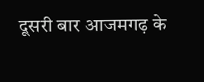दूसरी बार आजमगढ़ के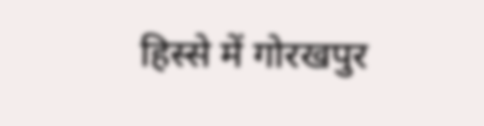हिस्से में गोरखपुर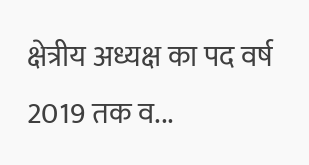क्षेत्रीय अध्यक्ष का पद वर्ष 2019 तक व...